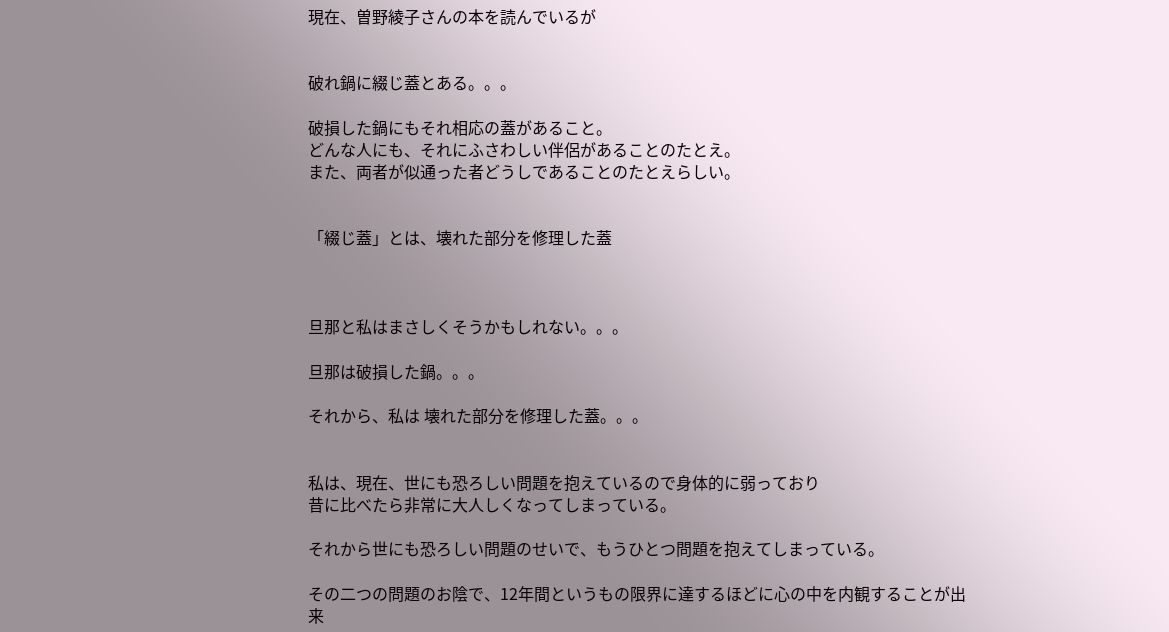現在、曽野綾子さんの本を読んでいるが


破れ鍋に綴じ蓋とある。。。

破損した鍋にもそれ相応の蓋があること。
どんな人にも、それにふさわしい伴侶があることのたとえ。
また、両者が似通った者どうしであることのたとえらしい。


「綴じ蓋」とは、壊れた部分を修理した蓋



旦那と私はまさしくそうかもしれない。。。

旦那は破損した鍋。。。

それから、私は 壊れた部分を修理した蓋。。。


私は、現在、世にも恐ろしい問題を抱えているので身体的に弱っており
昔に比べたら非常に大人しくなってしまっている。

それから世にも恐ろしい問題のせいで、もうひとつ問題を抱えてしまっている。

その二つの問題のお陰で、12年間というもの限界に達するほどに心の中を内観することが出来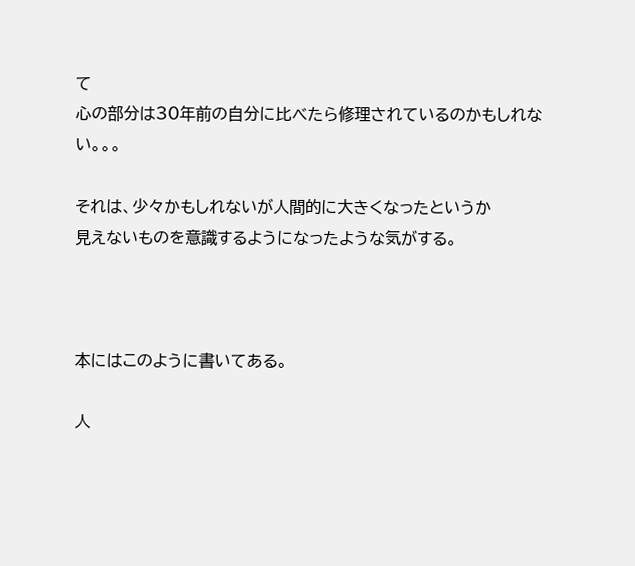て
心の部分は30年前の自分に比べたら修理されているのかもしれない。。。

それは、少々かもしれないが人間的に大きくなったというか
見えないものを意識するようになったような気がする。



本にはこのように書いてある。

人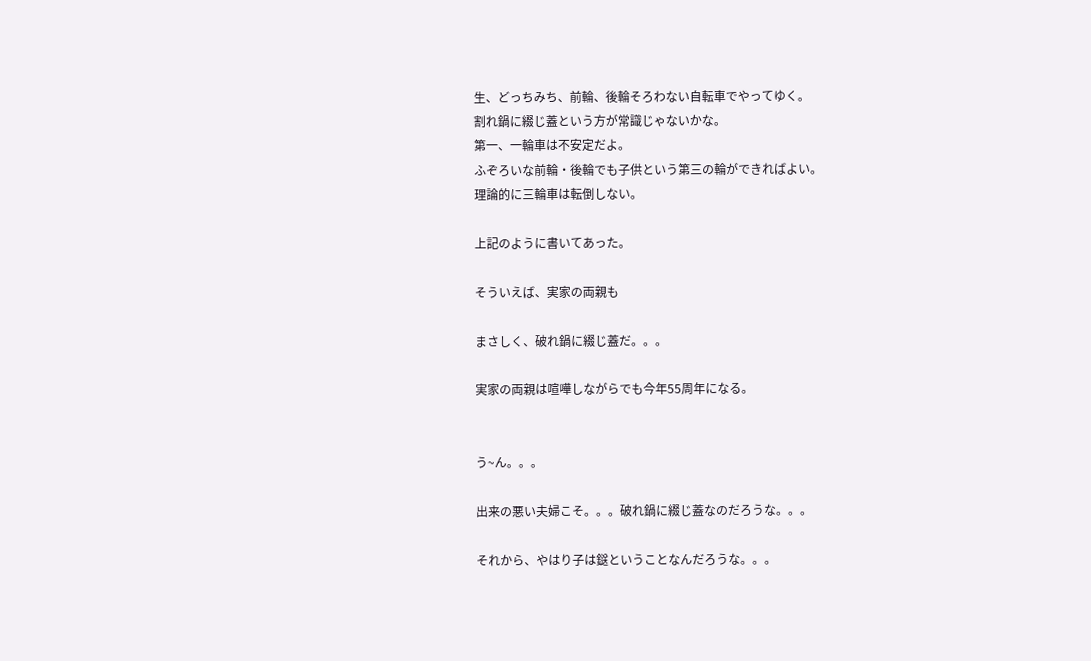生、どっちみち、前輪、後輪そろわない自転車でやってゆく。
割れ鍋に綴じ蓋という方が常識じゃないかな。
第一、一輪車は不安定だよ。
ふぞろいな前輪・後輪でも子供という第三の輪ができればよい。
理論的に三輪車は転倒しない。

上記のように書いてあった。

そういえば、実家の両親も

まさしく、破れ鍋に綴じ蓋だ。。。

実家の両親は喧嘩しながらでも今年55周年になる。


う~ん。。。

出来の悪い夫婦こそ。。。破れ鍋に綴じ蓋なのだろうな。。。

それから、やはり子は鎹ということなんだろうな。。。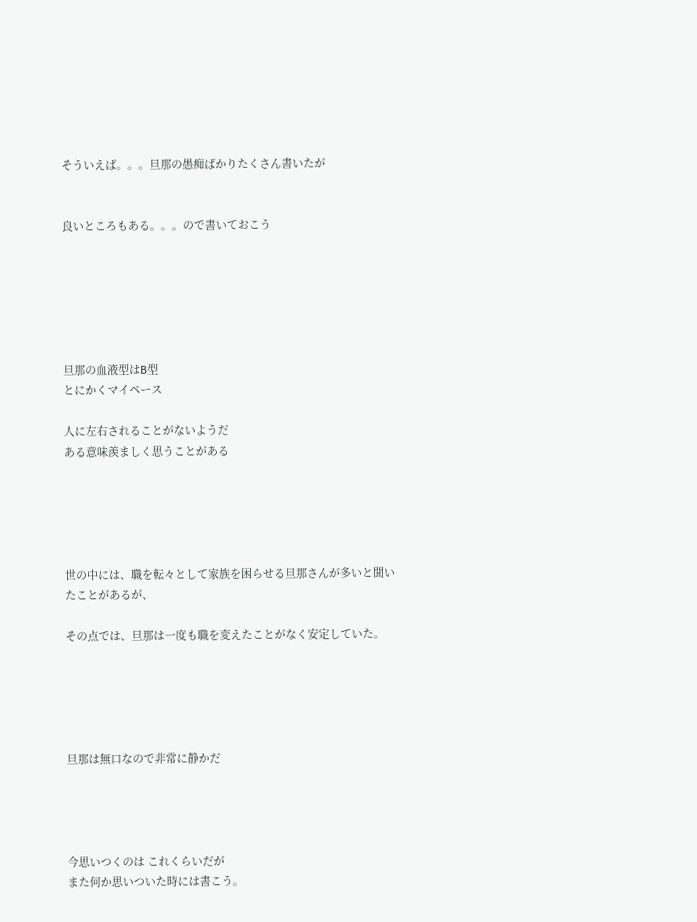そういえば。。。旦那の愚痴ばかりたくさん書いたが


良いところもある。。。ので書いておこう






旦那の血液型はB型
とにかくマイペース

人に左右されることがないようだ
ある意味羨ましく思うことがある





世の中には、職を転々として家族を困らせる旦那さんが多いと聞いたことがあるが、

その点では、旦那は一度も職を変えたことがなく安定していた。





旦那は無口なので非常に静かだ




今思いつくのは これくらいだが
また何か思いついた時には書こう。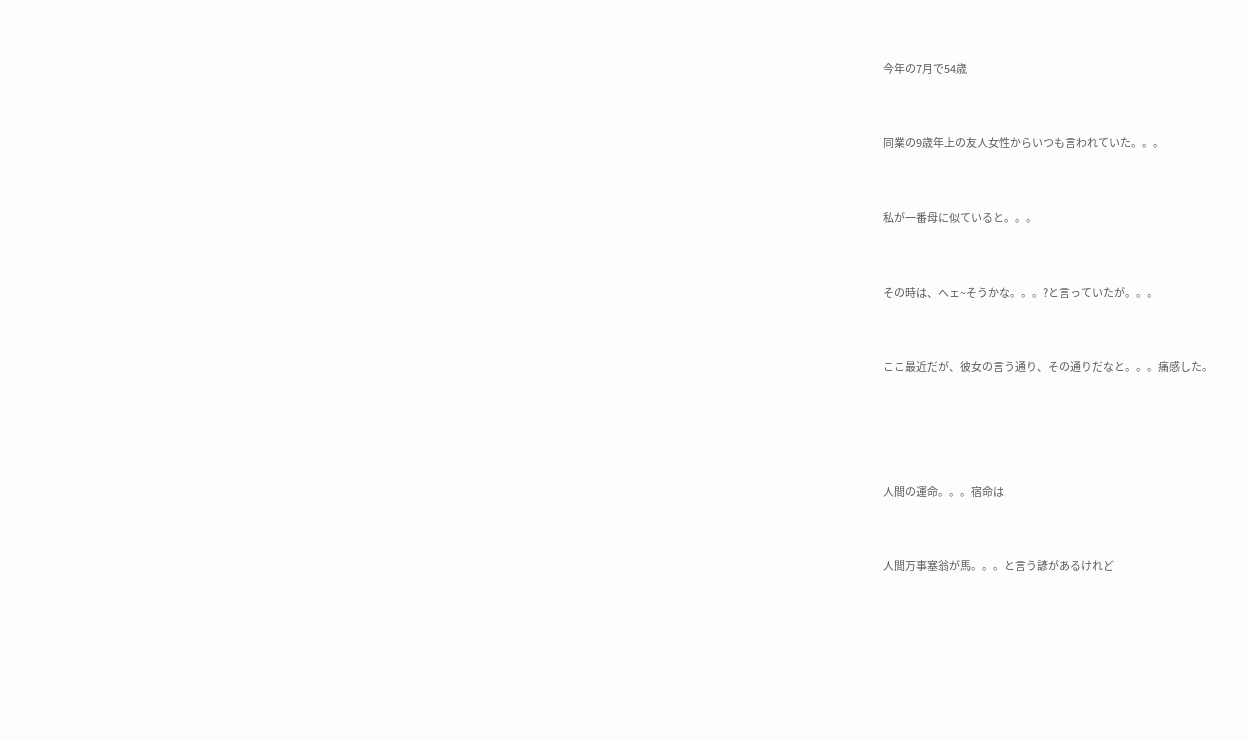今年の7月で54歳


同業の9歳年上の友人女性からいつも言われていた。。。


私が一番母に似ていると。。。


その時は、へェ~そうかな。。。?と言っていたが。。。


ここ最近だが、彼女の言う通り、その通りだなと。。。痛感した。




人間の運命。。。宿命は


人間万事塞翁が馬。。。と言う諺があるけれど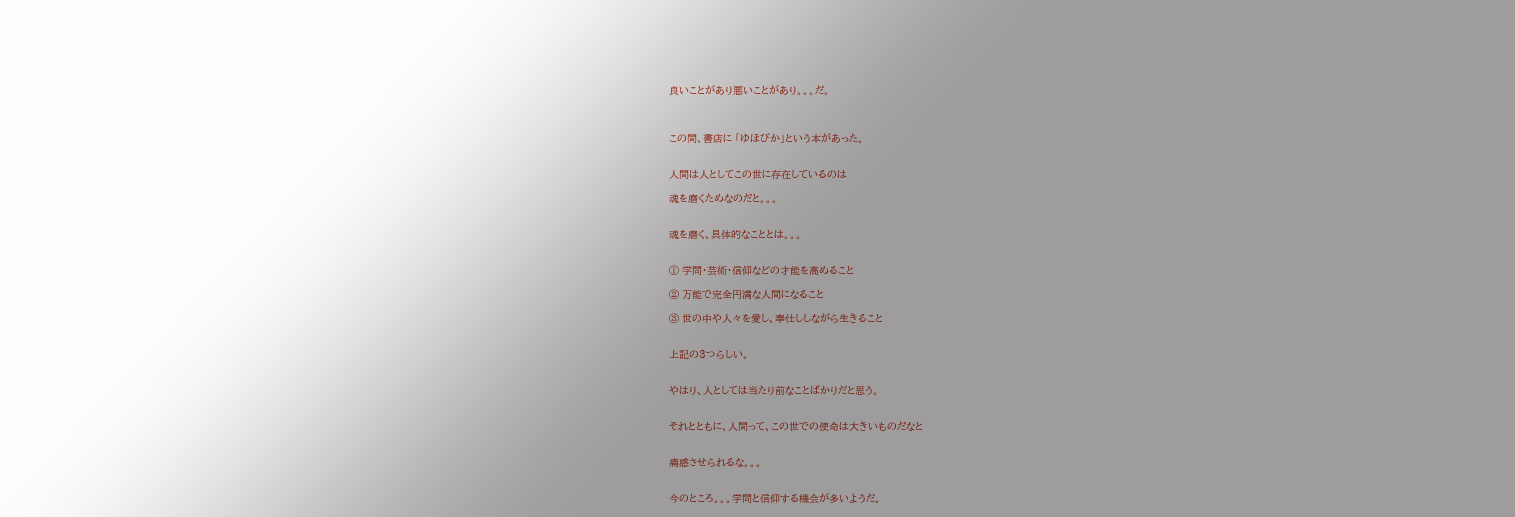良いことがあり悪いことがあり。。。だ。



この間、書店に 「ゆほびか」という本があった。


人間は人としてこの世に存在しているのは

魂を磨くためなのだと。。。


魂を磨く、具体的なこととは。。。


① 学問・芸術・信仰などの才能を高めること

② 万能で完全円満な人間になること

③ 世の中や人々を愛し、奉仕ししながら生きること


上記の3つらしい。


やはり、人としては当たり前なことばかりだと思う。


それとともに、人間って、この世での使命は大きいものだなと


痛感させられるな。。。


今のところ。。。学問と信仰する機会が多いようだ。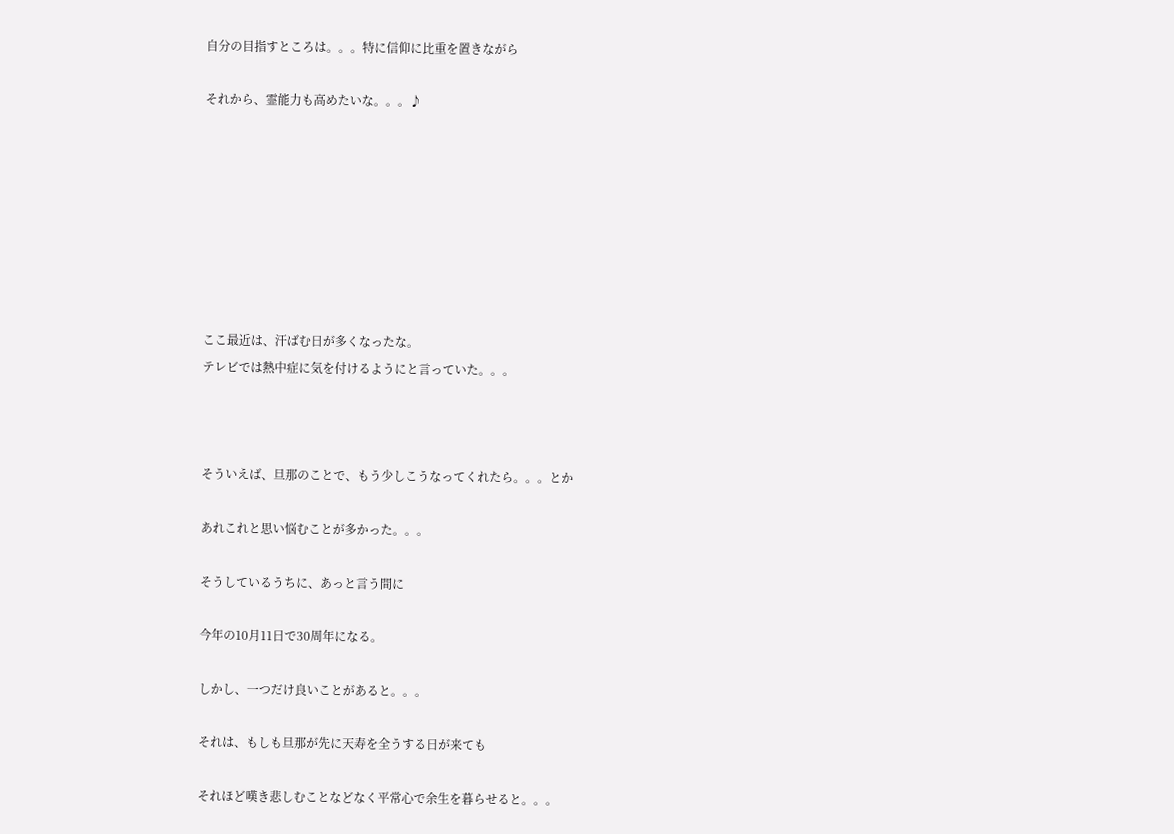自分の目指すところは。。。特に信仰に比重を置きながら

それから、霊能力も高めたいな。。。♪








ここ最近は、汗ばむ日が多くなったな。
テレビでは熱中症に気を付けるようにと言っていた。。。



そういえば、旦那のことで、もう少しこうなってくれたら。。。とか

あれこれと思い悩むことが多かった。。。

そうしているうちに、あっと言う間に

今年の10月11日で30周年になる。

しかし、一つだけ良いことがあると。。。

それは、もしも旦那が先に天寿を全うする日が来ても

それほど嘆き悲しむことなどなく平常心で余生を暮らせると。。。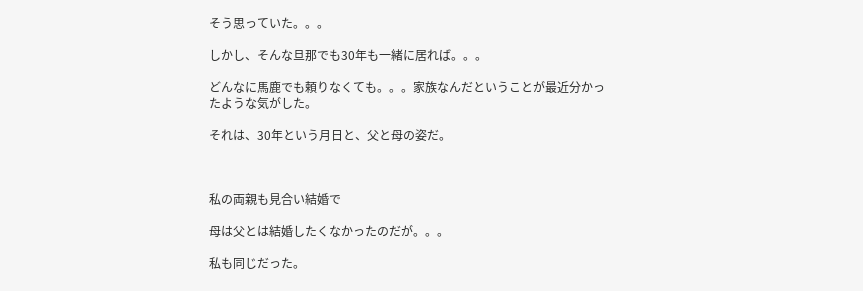そう思っていた。。。

しかし、そんな旦那でも30年も一緒に居れば。。。

どんなに馬鹿でも頼りなくても。。。家族なんだということが最近分かったような気がした。

それは、30年という月日と、父と母の姿だ。



私の両親も見合い結婚で

母は父とは結婚したくなかったのだが。。。

私も同じだった。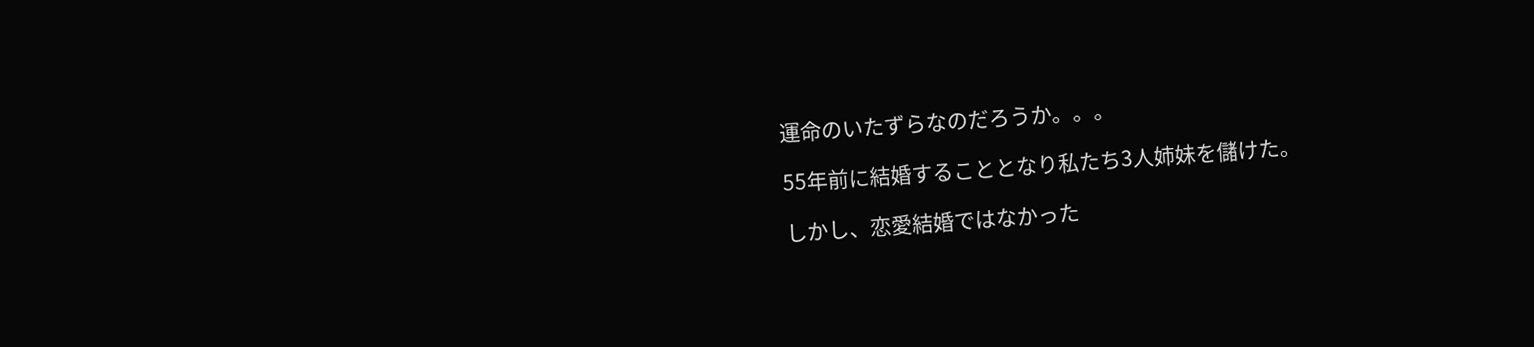運命のいたずらなのだろうか。。。

55年前に結婚することとなり私たち3人姉妹を儲けた。

しかし、恋愛結婚ではなかった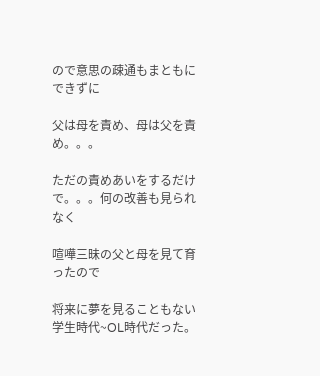ので意思の疎通もまともにできずに

父は母を責め、母は父を責め。。。

ただの責めあいをするだけで。。。何の改善も見られなく

喧嘩三昧の父と母を見て育ったので

将来に夢を見ることもない学生時代~OL時代だった。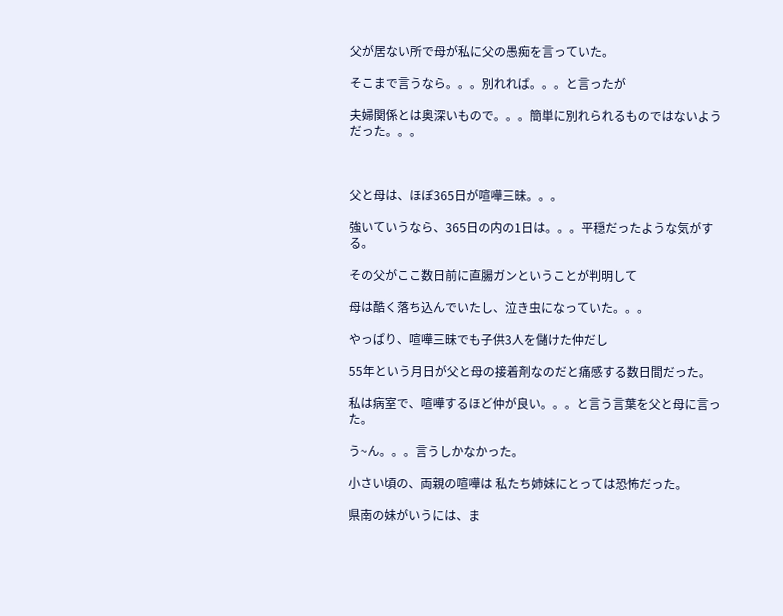父が居ない所で母が私に父の愚痴を言っていた。

そこまで言うなら。。。別れれば。。。と言ったが

夫婦関係とは奥深いもので。。。簡単に別れられるものではないようだった。。。



父と母は、ほぼ365日が喧嘩三昧。。。

強いていうなら、365日の内の1日は。。。平穏だったような気がする。

その父がここ数日前に直腸ガンということが判明して

母は酷く落ち込んでいたし、泣き虫になっていた。。。

やっぱり、喧嘩三昧でも子供3人を儲けた仲だし

55年という月日が父と母の接着剤なのだと痛感する数日間だった。

私は病室で、喧嘩するほど仲が良い。。。と言う言葉を父と母に言った。

う~ん。。。言うしかなかった。

小さい頃の、両親の喧嘩は 私たち姉妹にとっては恐怖だった。

県南の妹がいうには、ま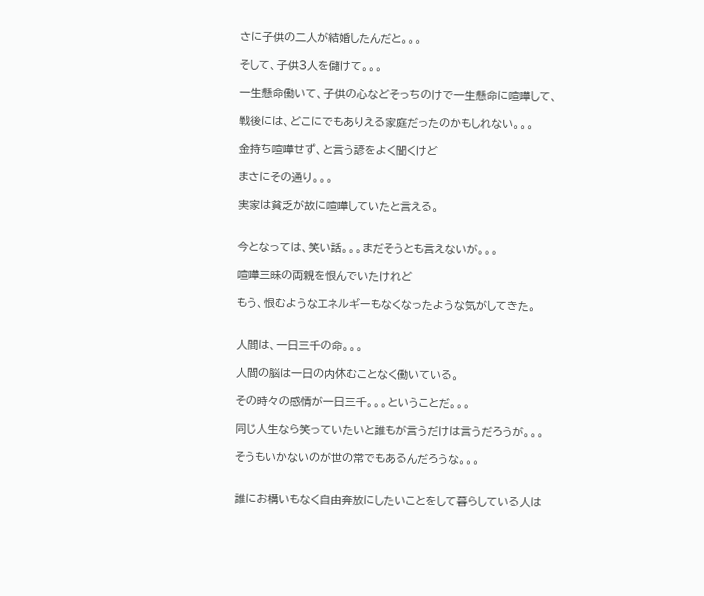さに子供の二人が結婚したんだと。。。

そして、子供3人を儲けて。。。

一生懸命働いて、子供の心などそっちのけで一生懸命に喧嘩して、

戦後には、どこにでもありえる家庭だったのかもしれない。。。

金持ち喧嘩せず、と言う諺をよく聞くけど

まさにその通り。。。

実家は貧乏が故に喧嘩していたと言える。


今となっては、笑い話。。。まだそうとも言えないが。。。

喧嘩三昧の両親を恨んでいたけれど

もう、恨むようなエネルギーもなくなったような気がしてきた。


人間は、一日三千の命。。。

人間の脳は一日の内休むことなく働いている。

その時々の感情が一日三千。。。ということだ。。。

同じ人生なら笑っていたいと誰もが言うだけは言うだろうが。。。

そうもいかないのが世の常でもあるんだろうな。。。


誰にお構いもなく自由奔放にしたいことをして暮らしている人は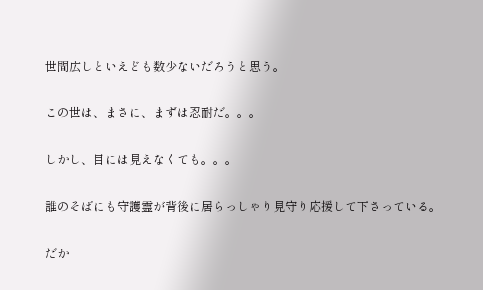世間広しといえども数少ないだろうと思う。

この世は、まさに、まずは忍耐だ。。。

しかし、目には見えなくても。。。

誰のそばにも守護霊が背後に居らっしゃり見守り応援して下さっている。

だか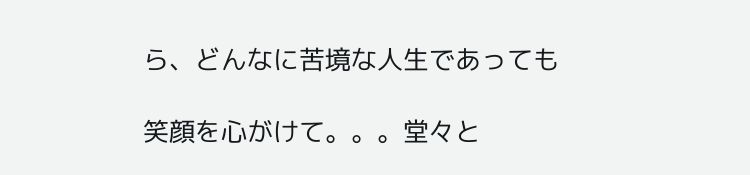ら、どんなに苦境な人生であっても

笑顔を心がけて。。。堂々と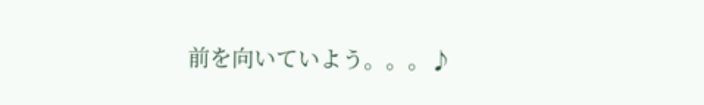前を向いていよう。。。♪